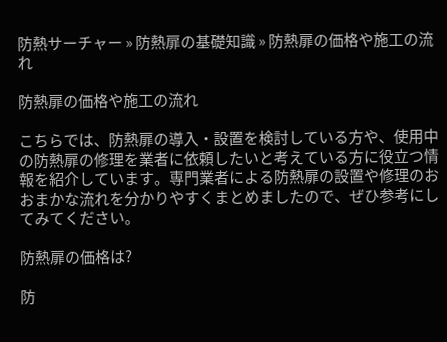防熱サーチャー » 防熱扉の基礎知識 » 防熱扉の価格や施工の流れ

防熱扉の価格や施工の流れ

こちらでは、防熱扉の導入・設置を検討している方や、使用中の防熱扉の修理を業者に依頼したいと考えている方に役立つ情報を紹介しています。専門業者による防熱扉の設置や修理のおおまかな流れを分かりやすくまとめましたので、ぜひ参考にしてみてください。

防熱扉の価格は?

防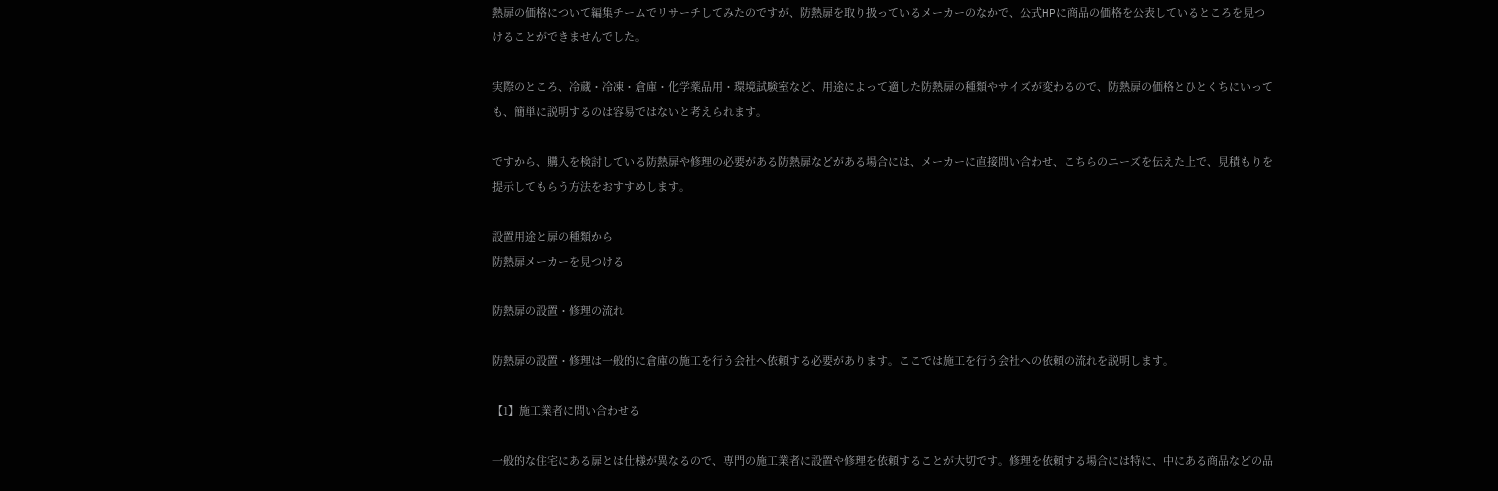熱扉の価格について編集チームでリサーチしてみたのですが、防熱扉を取り扱っているメーカーのなかで、公式HPに商品の価格を公表しているところを見つけることができませんでした。

実際のところ、冷蔵・冷凍・倉庫・化学薬品用・環境試験室など、用途によって適した防熱扉の種類やサイズが変わるので、防熱扉の価格とひとくちにいっても、簡単に説明するのは容易ではないと考えられます。

ですから、購入を検討している防熱扉や修理の必要がある防熱扉などがある場合には、メーカーに直接問い合わせ、こちらのニーズを伝えた上で、見積もりを提示してもらう方法をおすすめします。

設置用途と扉の種類から
防熱扉メーカーを見つける

防熱扉の設置・修理の流れ

防熱扉の設置・修理は一般的に倉庫の施工を行う会社へ依頼する必要があります。ここでは施工を行う会社への依頼の流れを説明します。

【1】施工業者に問い合わせる

一般的な住宅にある扉とは仕様が異なるので、専門の施工業者に設置や修理を依頼することが大切です。修理を依頼する場合には特に、中にある商品などの品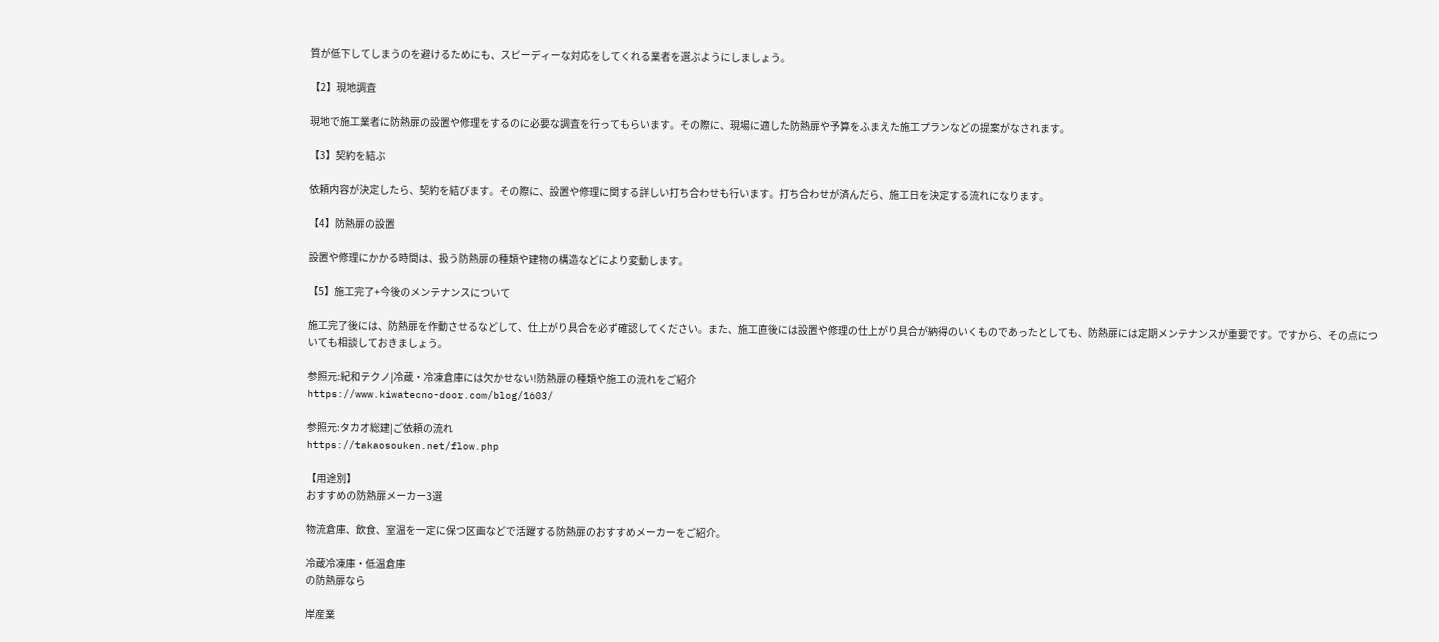質が低下してしまうのを避けるためにも、スピーディーな対応をしてくれる業者を選ぶようにしましょう。

【2】現地調査

現地で施工業者に防熱扉の設置や修理をするのに必要な調査を行ってもらいます。その際に、現場に適した防熱扉や予算をふまえた施工プランなどの提案がなされます。

【3】契約を結ぶ

依頼内容が決定したら、契約を結びます。その際に、設置や修理に関する詳しい打ち合わせも行います。打ち合わせが済んだら、施工日を決定する流れになります。

【4】防熱扉の設置

設置や修理にかかる時間は、扱う防熱扉の種類や建物の構造などにより変動します。

【5】施工完了+今後のメンテナンスについて

施工完了後には、防熱扉を作動させるなどして、仕上がり具合を必ず確認してください。また、施工直後には設置や修理の仕上がり具合が納得のいくものであったとしても、防熱扉には定期メンテナンスが重要です。ですから、その点についても相談しておきましょう。

参照元:紀和テクノ|冷蔵・冷凍倉庫には欠かせない!防熱扉の種類や施工の流れをご紹介
https://www.kiwatecno-door.com/blog/1603/

参照元:タカオ総建|ご依頼の流れ
https://takaosouken.net/flow.php

【用途別】
おすすめの防熱扉メーカー3選

物流倉庫、飲食、室温を一定に保つ区画などで活躍する防熱扉のおすすめメーカーをご紹介。

冷蔵冷凍庫・低温倉庫
の防熱扉なら

岸産業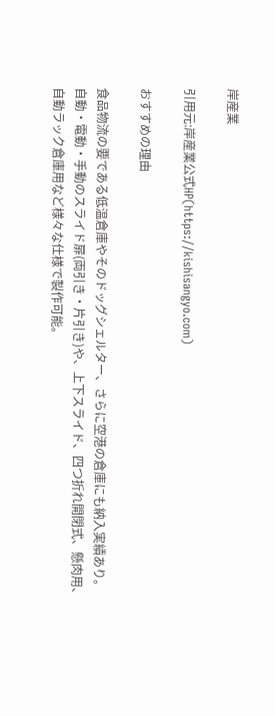岸産業

引用元:岸産業公式HP(https://kishisangyo.com)

おすすめの理由

食品物流の要である低温倉庫やそのドッグシェルター、さらに空港の倉庫にも納入実績あり。
自動・電動・手動のスライド扉(両引き・片引き)や、上下スライド、四つ折れ開閉式、懸肉用、自動ラック倉庫用など様々な仕様で製作可能。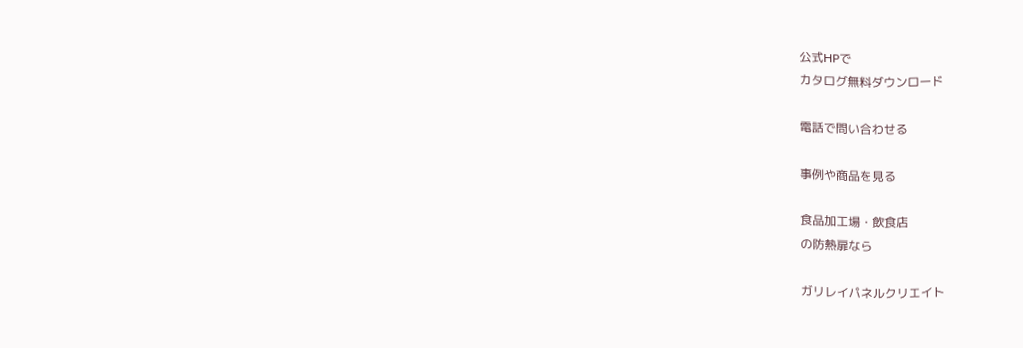公式HPで
カタログ無料ダウンロード

電話で問い合わせる

事例や商品を見る

食品加工場・飲食店
の防熱扉なら

ガリレイパネルクリエイト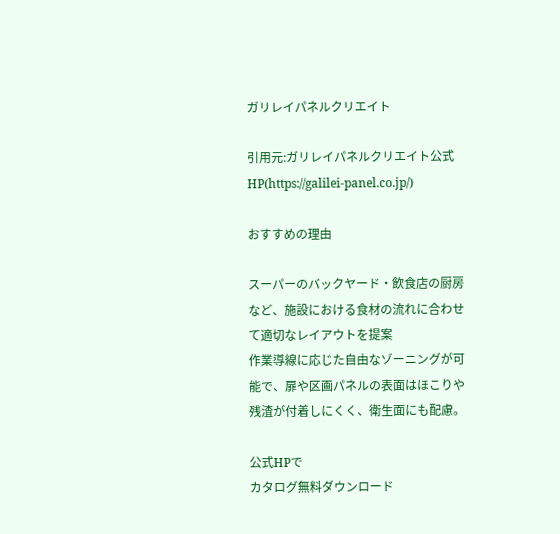ガリレイパネルクリエイト

引用元:ガリレイパネルクリエイト公式HP(https://galilei-panel.co.jp/)

おすすめの理由

スーパーのバックヤード・飲食店の厨房など、施設における食材の流れに合わせて適切なレイアウトを提案
作業導線に応じた自由なゾーニングが可能で、扉や区画パネルの表面はほこりや残渣が付着しにくく、衛生面にも配慮。

公式HPで
カタログ無料ダウンロード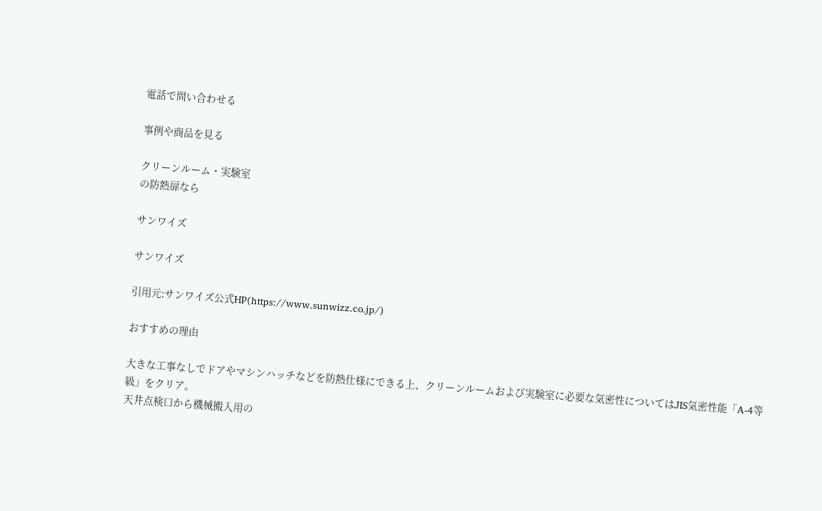電話で問い合わせる

事例や商品を見る

クリーンルーム・実験室
の防熱扉なら

サンワイズ

サンワイズ

引用元:サンワイズ公式HP(https://www.sunwizz.co.jp/)

おすすめの理由

大きな工事なしでドアやマシンハッチなどを防熱仕様にできる上、クリーンルームおよび実験室に必要な気密性についてはJIS気密性能「A-4等級」をクリア。
天井点検口から機械搬入用の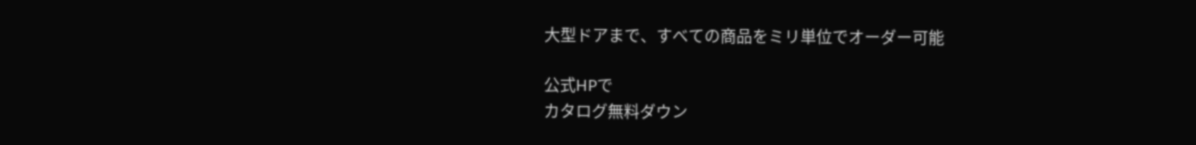大型ドアまで、すべての商品をミリ単位でオーダー可能

公式HPで
カタログ無料ダウン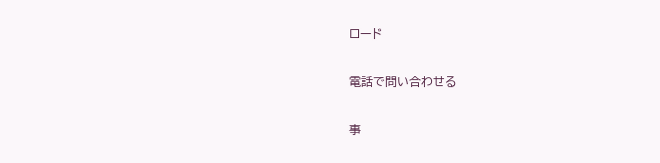ロード

電話で問い合わせる

事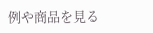例や商品を見る